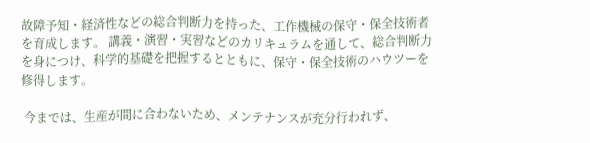故障予知・経済性などの総合判断力を持った、工作機械の保守・保全技術者を育成します。 講義・演習・実習などのカリキュラムを通して、総合判断力を身につけ、科学的基礎を把握するとともに、保守・保全技術のハウツーを修得します。

 今までは、生産が間に合わないため、メンテナンスが充分行われず、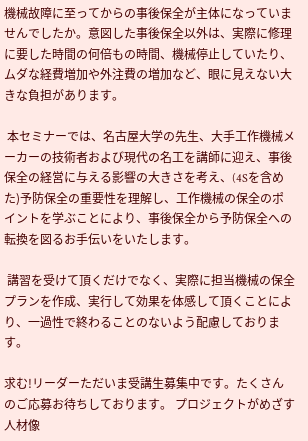機械故障に至ってからの事後保全が主体になっていませんでしたか。意図した事後保全以外は、実際に修理に要した時間の何倍もの時間、機械停止していたり、ムダな経費増加や外注費の増加など、眼に見えない大きな負担があります。

 本セミナーでは、名古屋大学の先生、大手工作機械メーカーの技術者および現代の名工を講師に迎え、事後保全の経営に与える影響の大きさを考え、(4Sを含めた)予防保全の重要性を理解し、工作機械の保全のポイントを学ぶことにより、事後保全から予防保全への転換を図るお手伝いをいたします。

 講習を受けて頂くだけでなく、実際に担当機械の保全プランを作成、実行して効果を体感して頂くことにより、一過性で終わることのないよう配慮しております。

求む!リーダーただいま受講生募集中です。たくさんのご応募お待ちしております。 プロジェクトがめざす人材像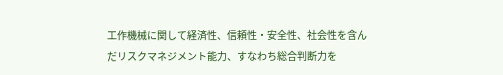工作機械に関して経済性、信頼性・安全性、社会性を含んだリスクマネジメント能力、すなわち総合判断力を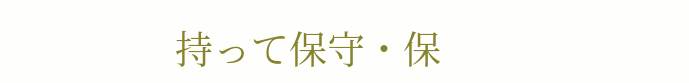持って保守・保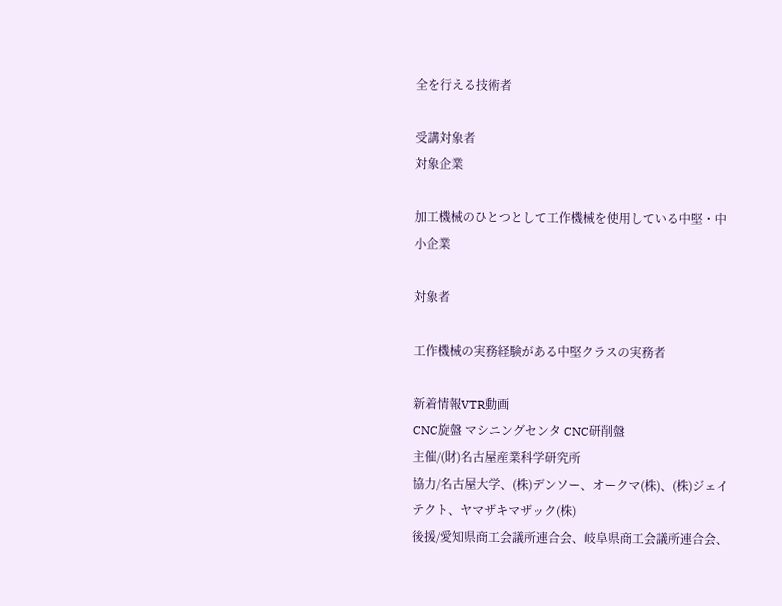全を行える技術者

受講対象者
対象企業

加工機械のひとつとして工作機械を使用している中堅・中小企業

対象者

工作機械の実務経験がある中堅クラスの実務者

新着情報VTR動画
CNC旋盤 マシニングセンタ CNC研削盤
主催/(財)名古屋産業科学研究所
協力/名古屋大学、(株)デンソー、オークマ(株)、(株)ジェイテクト、ヤマザキマザック(株)
後援/愛知県商工会議所連合会、岐阜県商工会議所連合会、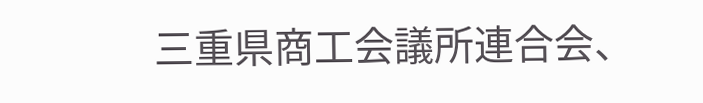三重県商工会議所連合会、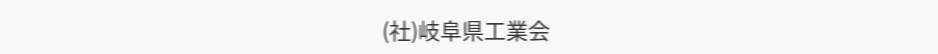(社)岐阜県工業会